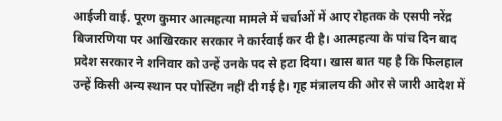आईजी वाई. पूरण कुमार आत्महत्या मामले में चर्चाओं में आए रोहतक के एसपी नरेंद्र बिजारणिया पर आखिरकार सरकार ने कार्रवाई कर दी है। आत्महत्या के पांच दिन बाद प्रदेश सरकार ने शनिवार को उन्हें उनके पद से हटा दिया। खास बात यह है कि फिलहाल उन्हें किसी अन्य स्थान पर पोस्टिंग नहीं दी गई है। गृह मंत्रालय की ओर से जारी आदेश में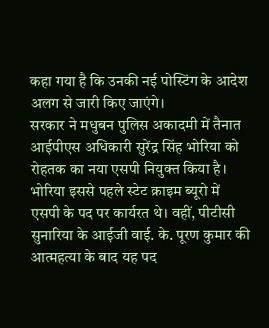कहा गया है कि उनकी नई पोस्टिंग के आदेश अलग से जारी किए जाएंगे।
सरकार ने मधुबन पुलिस अकादमी में तैनात आईपीएस अधिकारी सुरेंद्र सिंह भोरिया को रोहतक का नया एसपी नियुक्त किया है। भोरिया इससे पहले स्टेट क्राइम ब्यूरो में एसपी के पद पर कार्यरत थे। वहीं, पीटीसी सुनारिया के आईजी वाई. के. पूरण कुमार की आत्महत्या के बाद यह पद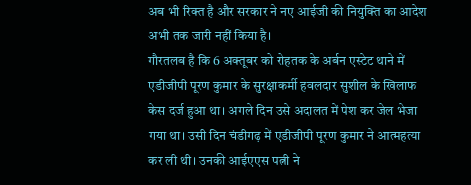अब भी रिक्त है और सरकार ने नए आईजी की नियुक्ति का आदेश अभी तक जारी नहीं किया है।
गौरतलब है कि 6 अक्तूबर को रोहतक के अर्बन एस्टेट थाने में एडीजीपी पूरण कुमार के सुरक्षाकर्मी हवलदार सुशील के खिलाफ केस दर्ज हुआ था। अगले दिन उसे अदालत में पेश कर जेल भेजा गया था। उसी दिन चंडीगढ़ में एडीजीपी पूरण कुमार ने आत्महत्या कर ली थी। उनकी आईएएस पत्नी ने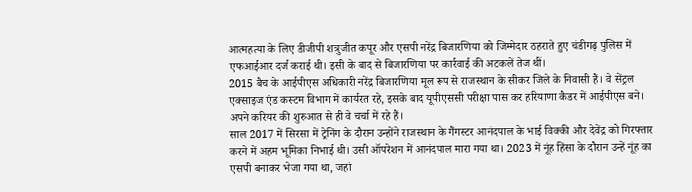आत्महत्या के लिए डीजीपी शत्रुजीत कपूर और एसपी नरेंद्र बिजारणिया को जिम्मेदार ठहराते हुए चंडीगढ़ पुलिस में एफआईआर दर्ज कराई थी। इसी के बाद से बिजारणिया पर कार्रवाई की अटकलें तेज थीं।
2015 बैच के आईपीएस अधिकारी नरेंद्र बिजारणिया मूल रूप से राजस्थान के सीकर जिले के निवासी हैं। वे सेंट्रल एक्साइज एंड कस्टम विभाग में कार्यरत रहे, इसके बाद यूपीएससी परीक्षा पास कर हरियाणा कैडर में आईपीएस बने। अपने करियर की शुरुआत से ही वे चर्चा में रहे हैं।
साल 2017 में सिरसा में ट्रेनिंग के दौरान उन्होंने राजस्थान के गैंगस्टर आनंदपाल के भाई विक्की और देवेंद्र को गिरफ्तार करने में अहम भूमिका निभाई थी। उसी ऑपरेशन में आनंदपाल मारा गया था। 2023 में नूंह हिंसा के दौरान उन्हें नूंह का एसपी बनाकर भेजा गया था, जहां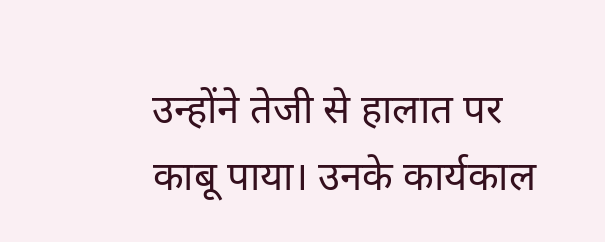उन्होंने तेजी से हालात पर काबू पाया। उनके कार्यकाल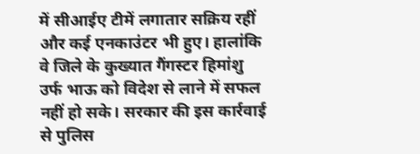में सीआईए टीमें लगातार सक्रिय रहीं और कई एनकाउंटर भी हुए। हालांकि वे जिले के कुख्यात गैंगस्टर हिमांशु उर्फ भाऊ को विदेश से लाने में सफल नहीं हो सके। सरकार की इस कार्रवाई से पुलिस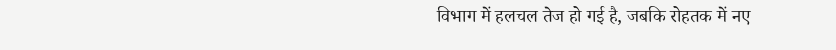विभाग में हलचल तेज हो गई है, जबकि रोहतक में नए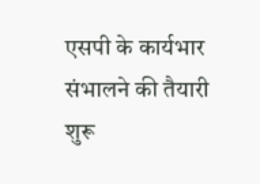एसपी के कार्यभार संभालने की तैयारी शुरू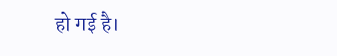हो गई है।